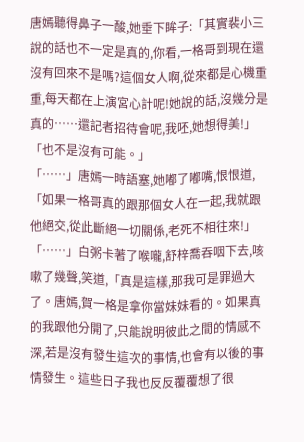唐嫣聽得鼻子一酸,她垂下眸子:「其實裴小三說的話也不一定是真的,你看,一格哥到現在還沒有回來不是嗎?這個女人啊,從來都是心機重重,每天都在上演宮心計呢!她說的話,沒幾分是真的……還記者招待會呢,我呸,她想得美!」
「也不是沒有可能。」
「……」唐嫣一時語塞,她嘟了嘟嘴,恨恨道,「如果一格哥真的跟那個女人在一起,我就跟他絕交,從此斷絕一切關係,老死不相往來!」
「……」白粥卡著了喉嚨,舒梓喬吞咽下去,咳嗽了幾聲,笑道,「真是這樣,那我可是罪過大了。唐嫣,賀一格是拿你當妹妹看的。如果真的我跟他分開了,只能說明彼此之間的情感不深,若是沒有發生這次的事情,也會有以後的事情發生。這些日子我也反反覆覆想了很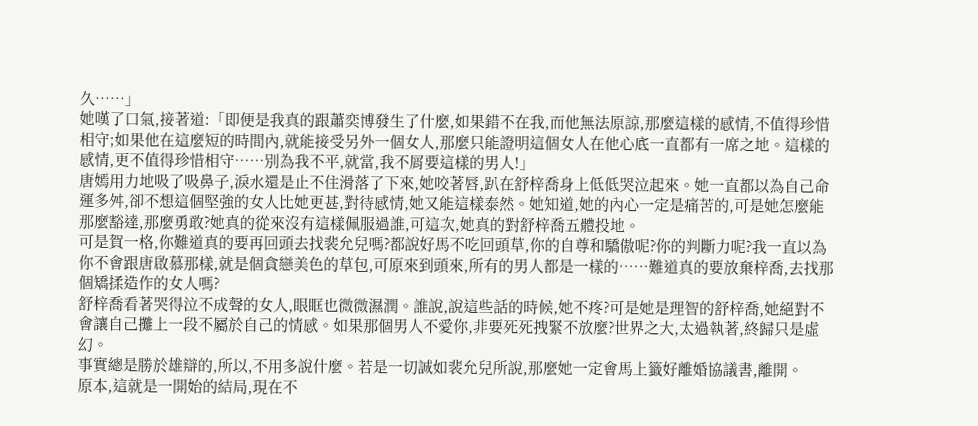久……」
她嘆了口氣,接著道:「即便是我真的跟蕭奕博發生了什麼,如果錯不在我,而他無法原諒,那麼這樣的感情,不值得珍惜相守;如果他在這麼短的時間內,就能接受另外一個女人,那麼只能證明這個女人在他心底一直都有一席之地。這樣的感情,更不值得珍惜相守……別為我不平,就當,我不屑要這樣的男人!」
唐嫣用力地吸了吸鼻子,淚水還是止不住滑落了下來,她咬著唇,趴在舒梓喬身上低低哭泣起來。她一直都以為自己命運多舛,卻不想這個堅強的女人比她更甚,對待感情,她又能這樣泰然。她知道,她的內心一定是痛苦的,可是她怎麼能那麼豁達,那麼勇敢?她真的從來沒有這樣佩服過誰,可這次,她真的對舒梓喬五體投地。
可是賀一格,你難道真的要再回頭去找裴允兒嗎?都說好馬不吃回頭草,你的自尊和驕傲呢?你的判斷力呢?我一直以為你不會跟唐啟慕那樣,就是個貪戀美色的草包,可原來到頭來,所有的男人都是一樣的……難道真的要放棄梓喬,去找那個矯揉造作的女人嗎?
舒梓喬看著哭得泣不成聲的女人,眼眶也微微濕潤。誰說,說這些話的時候,她不疼?可是她是理智的舒梓喬,她絕對不會讓自己攤上一段不屬於自己的情感。如果那個男人不愛你,非要死死拽緊不放麼?世界之大,太過執著,終歸只是虛幻。
事實總是勝於雄辯的,所以,不用多說什麼。若是一切誠如裴允兒所說,那麼她一定會馬上籤好離婚協議書,離開。
原本,這就是一開始的結局,現在不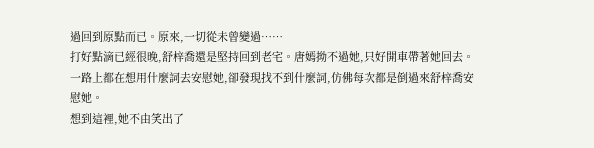過回到原點而已。原來,一切從未曾變過……
打好點滴已經很晚,舒梓喬還是堅持回到老宅。唐嫣拗不過她,只好開車帶著她回去。一路上都在想用什麼詞去安慰她,卻發現找不到什麼詞,仿佛每次都是倒過來舒梓喬安慰她。
想到這裡,她不由笑出了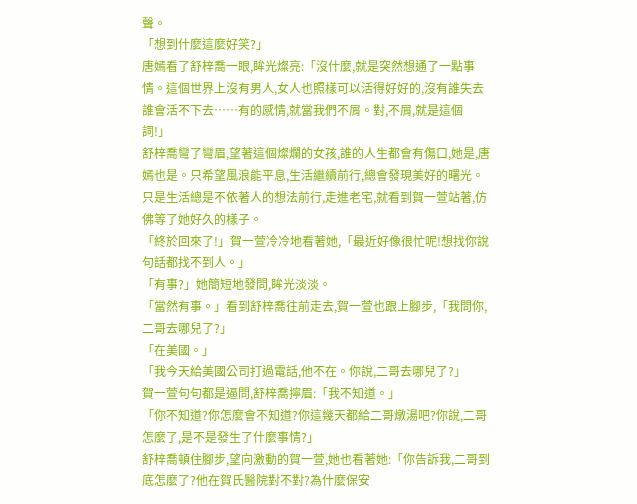聲。
「想到什麼這麼好笑?」
唐嫣看了舒梓喬一眼,眸光燦亮:「沒什麼,就是突然想通了一點事情。這個世界上沒有男人,女人也照樣可以活得好好的,沒有誰失去誰會活不下去……有的感情,就當我們不屑。對,不屑,就是這個詞!」
舒梓喬彎了彎眉,望著這個燦爛的女孩,誰的人生都會有傷口,她是,唐嫣也是。只希望風浪能平息,生活繼續前行,總會發現美好的曙光。
只是生活總是不依著人的想法前行,走進老宅,就看到賀一萱站著,仿佛等了她好久的樣子。
「終於回來了!」賀一萱冷冷地看著她,「最近好像很忙呢!想找你說句話都找不到人。」
「有事?」她簡短地發問,眸光淡淡。
「當然有事。」看到舒梓喬往前走去,賀一萱也跟上腳步,「我問你,二哥去哪兒了?」
「在美國。」
「我今天給美國公司打過電話,他不在。你說,二哥去哪兒了?」
賀一萱句句都是逼問,舒梓喬擰眉:「我不知道。」
「你不知道?你怎麼會不知道?你這幾天都給二哥燉湯吧?你說,二哥怎麼了,是不是發生了什麼事情?」
舒梓喬頓住腳步,望向激動的賀一萱,她也看著她:「你告訴我,二哥到底怎麼了?他在賀氏醫院對不對?為什麼保安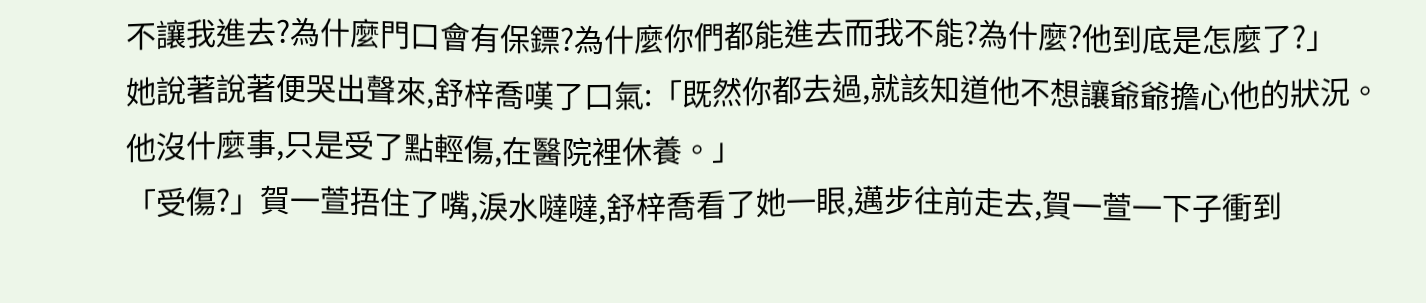不讓我進去?為什麼門口會有保鏢?為什麼你們都能進去而我不能?為什麼?他到底是怎麼了?」
她說著說著便哭出聲來,舒梓喬嘆了口氣:「既然你都去過,就該知道他不想讓爺爺擔心他的狀況。他沒什麼事,只是受了點輕傷,在醫院裡休養。」
「受傷?」賀一萱捂住了嘴,淚水噠噠,舒梓喬看了她一眼,邁步往前走去,賀一萱一下子衝到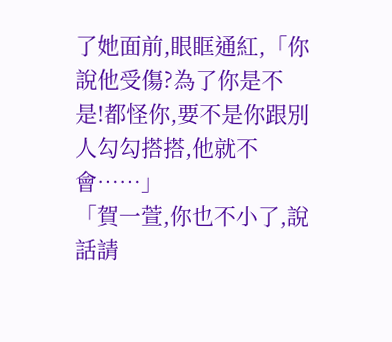了她面前,眼眶通紅,「你說他受傷?為了你是不是!都怪你,要不是你跟別人勾勾搭搭,他就不會……」
「賀一萱,你也不小了,說話請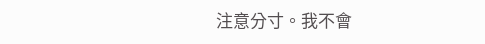注意分寸。我不會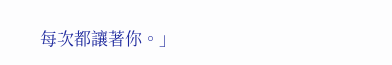每次都讓著你。」